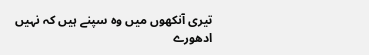تیری آنکھوں میں وہ سپنے ہیں کہ نہیں
ادھورے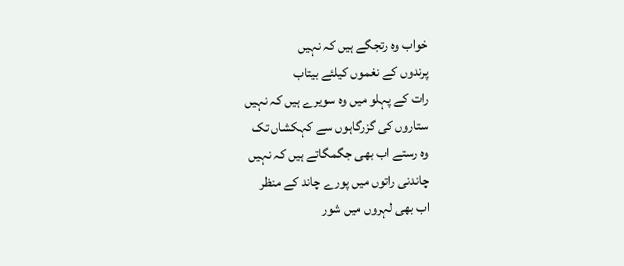خواب وہ رتجگے ہیں کہ نہیں
پرندوں کے نغموں کیلئے بیتاب
رات کے پہلو میں وہ سویرے ہیں کہ نہیں
ستاروں کی گزرگاہوں سے کہکشاں تک
وہ رستے اب بھی جگمگاتے ہیں کہ نہیں
چاندنی راتوں میں پورے چاند کے منظر
اب بھی لہروں میں شور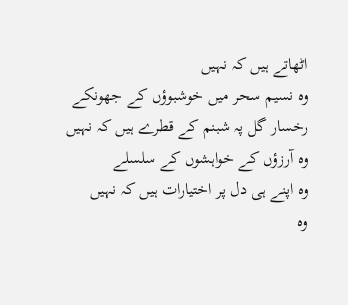اٹھاتے ہیں کہ نہیں
وہ نسیم سحر میں خوشبوؤں کے جھونکے
رخسار گل پہ شبنم کے قطرے ہیں کہ نہیں
وہ آرزؤں کے خواہشوں کے سلسلے
وہ اپنے ہی دل پر اختیارات ہیں کہ نہیں
وہ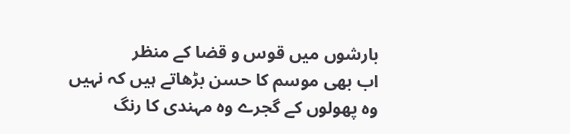بارشوں میں قوس و قضا کے منظر
اب بھی موسم کا حسن بڑھاتے ہیں کہ نہیں
وہ پھولوں کے گجرے وہ مہندی کا رنگ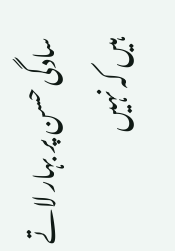سادگی حسن پر بہار لاتے ہیں کہ نہیں